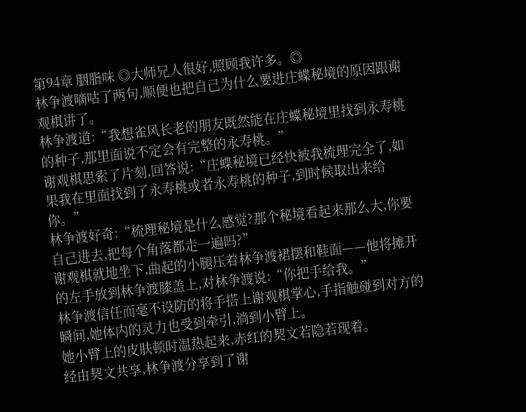第94章 胭脂味 ◎大师兄人很好,照顾我许多。◎
林争渡嘀咕了两句,顺便也把自己为什么要进庄蝶秘境的原因跟谢观棋讲了。
林争渡道:“我想雀风长老的朋友既然能在庄蝶秘境里找到永寿桃的种子,那里面说不定会有完整的永寿桃。”
谢观棋思索了片刻,回答说:“庄蝶秘境已经快被我梳理完全了,如果我在里面找到了永寿桃或者永寿桃的种子,到时候取出来给你。”
林争渡好奇:“梳理秘境是什么感觉?那个秘境看起来那么大,你要自己进去,把每个角落都走一遍吗?”
谢观棋就地坐下,曲起的小腿压着林争渡裙摆和鞋面——他将摊开的左手放到林争渡膝盖上,对林争渡说:“你把手给我。”
林争渡信任而毫不设防的将手搭上谢观棋掌心,手指触碰到对方的瞬间,她体内的灵力也受到牵引,淌到小臂上。
她小臂上的皮肤顿时温热起来,赤红的契文若隐若现着。
经由契文共享,林争渡分享到了谢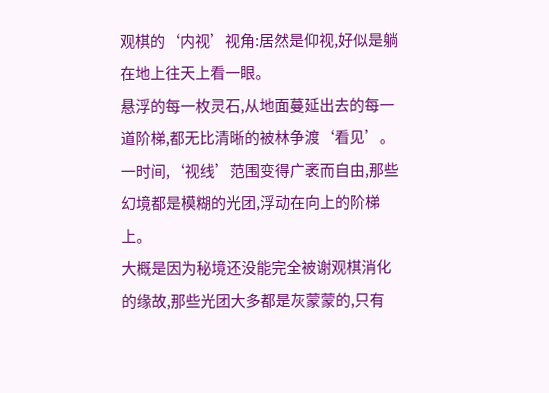观棋的‘内视’视角:居然是仰视,好似是躺在地上往天上看一眼。
悬浮的每一枚灵石,从地面蔓延出去的每一道阶梯,都无比清晰的被林争渡‘看见’。一时间,‘视线’范围变得广袤而自由,那些幻境都是模糊的光团,浮动在向上的阶梯上。
大概是因为秘境还没能完全被谢观棋消化的缘故,那些光团大多都是灰蒙蒙的,只有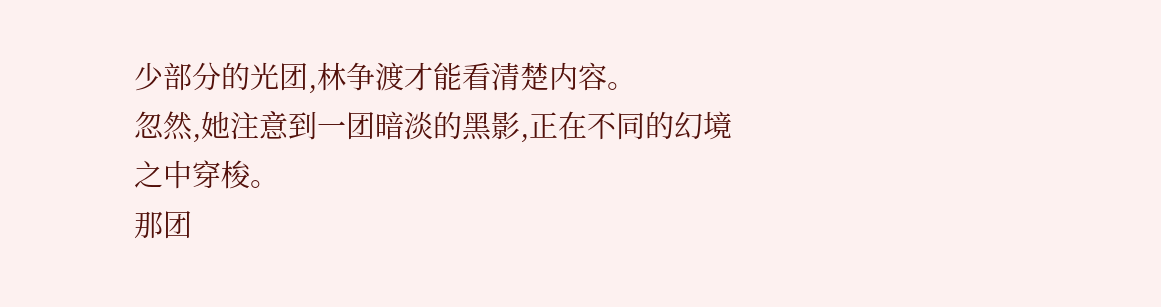少部分的光团,林争渡才能看清楚内容。
忽然,她注意到一团暗淡的黑影,正在不同的幻境之中穿梭。
那团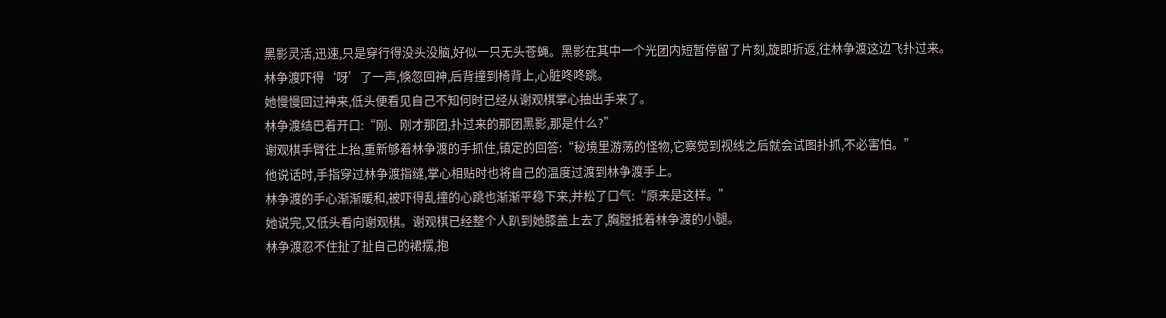黑影灵活,迅速,只是穿行得没头没脑,好似一只无头苍蝇。黑影在其中一个光团内短暂停留了片刻,旋即折返,往林争渡这边飞扑过来。
林争渡吓得‘呀’了一声,倏忽回神,后背撞到椅背上,心脏咚咚跳。
她慢慢回过神来,低头便看见自己不知何时已经从谢观棋掌心抽出手来了。
林争渡结巴着开口:“刚、刚才那团,扑过来的那团黑影,那是什么?”
谢观棋手臂往上抬,重新够着林争渡的手抓住,镇定的回答:“秘境里游荡的怪物,它察觉到视线之后就会试图扑抓,不必害怕。”
他说话时,手指穿过林争渡指缝,掌心相贴时也将自己的温度过渡到林争渡手上。
林争渡的手心渐渐暖和,被吓得乱撞的心跳也渐渐平稳下来,并松了口气:“原来是这样。”
她说完,又低头看向谢观棋。谢观棋已经整个人趴到她膝盖上去了,胸膛抵着林争渡的小腿。
林争渡忍不住扯了扯自己的裙摆,抱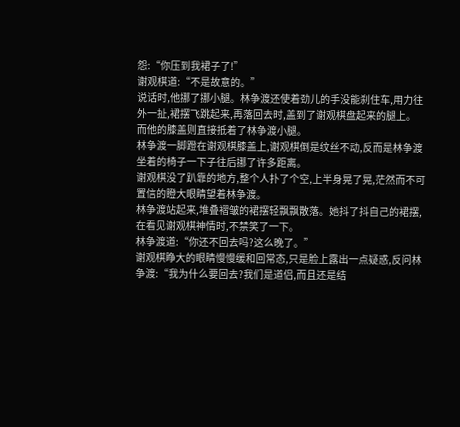怨:“你压到我裙子了!”
谢观棋道:“不是故意的。”
说话时,他挪了挪小腿。林争渡还使着劲儿的手没能刹住车,用力往外一扯,裙摆飞跳起来,再落回去时,盖到了谢观棋盘起来的腿上。
而他的膝盖则直接抵着了林争渡小腿。
林争渡一脚蹬在谢观棋膝盖上,谢观棋倒是纹丝不动,反而是林争渡坐着的椅子一下子往后挪了许多距离。
谢观棋没了趴靠的地方,整个人扑了个空,上半身晃了晃,茫然而不可置信的瞪大眼睛望着林争渡。
林争渡站起来,堆叠褶皱的裙摆轻飘飘散落。她抖了抖自己的裙摆,在看见谢观棋神情时,不禁笑了一下。
林争渡道:“你还不回去吗?这么晚了。”
谢观棋睁大的眼睛慢慢缓和回常态,只是脸上露出一点疑惑,反问林争渡:“我为什么要回去?我们是道侣,而且还是结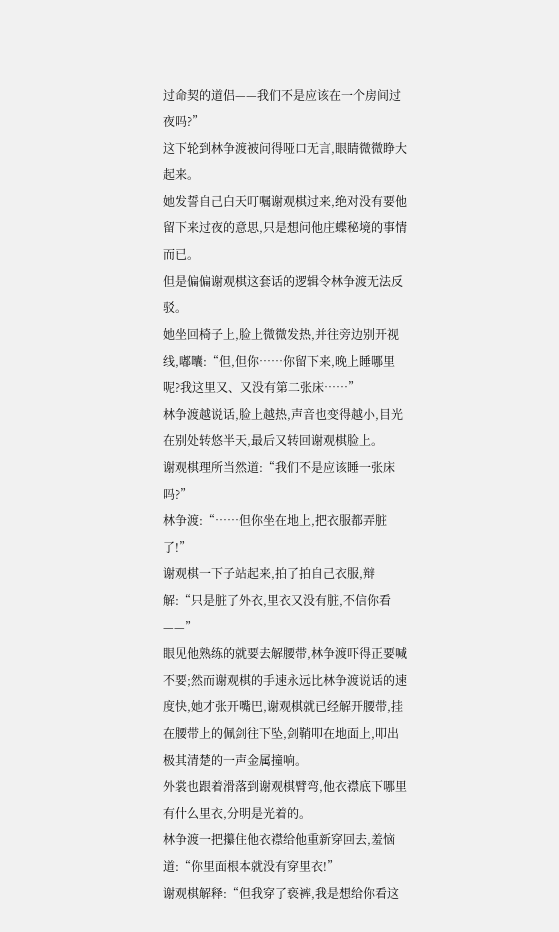过命契的道侣——我们不是应该在一个房间过夜吗?”
这下轮到林争渡被问得哑口无言,眼睛微微睁大起来。
她发誓自己白天叮嘱谢观棋过来,绝对没有要他留下来过夜的意思,只是想问他庄蝶秘境的事情而已。
但是偏偏谢观棋这套话的逻辑令林争渡无法反驳。
她坐回椅子上,脸上微微发热,并往旁边别开视线,嘟囔:“但,但你……你留下来,晚上睡哪里呢?我这里又、又没有第二张床……”
林争渡越说话,脸上越热,声音也变得越小,目光在别处转悠半天,最后又转回谢观棋脸上。
谢观棋理所当然道:“我们不是应该睡一张床吗?”
林争渡:“……但你坐在地上,把衣服都弄脏了!”
谢观棋一下子站起来,拍了拍自己衣服,辩解:“只是脏了外衣,里衣又没有脏,不信你看——”
眼见他熟练的就要去解腰带,林争渡吓得正要喊不要;然而谢观棋的手速永远比林争渡说话的速度快,她才张开嘴巴,谢观棋就已经解开腰带,挂在腰带上的佩剑往下坠,剑鞘叩在地面上,叩出极其清楚的一声金属撞响。
外裳也跟着滑落到谢观棋臂弯,他衣襟底下哪里有什么里衣,分明是光着的。
林争渡一把攥住他衣襟给他重新穿回去,羞恼道:“你里面根本就没有穿里衣!”
谢观棋解释:“但我穿了亵裤,我是想给你看这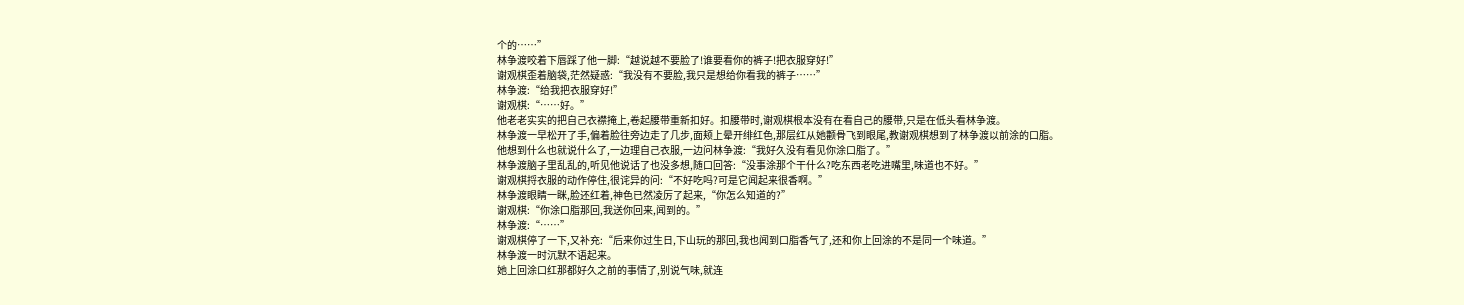个的……”
林争渡咬着下唇踩了他一脚:“越说越不要脸了!谁要看你的裤子!把衣服穿好!”
谢观棋歪着脑袋,茫然疑惑:“我没有不要脸,我只是想给你看我的裤子……”
林争渡:“给我把衣服穿好!”
谢观棋:“……好。”
他老老实实的把自己衣襟掩上,卷起腰带重新扣好。扣腰带时,谢观棋根本没有在看自己的腰带,只是在低头看林争渡。
林争渡一早松开了手,偏着脸往旁边走了几步,面颊上晕开绯红色,那层红从她颧骨飞到眼尾,教谢观棋想到了林争渡以前涂的口脂。
他想到什么也就说什么了,一边理自己衣服,一边问林争渡:“我好久没有看见你涂口脂了。”
林争渡脑子里乱乱的,听见他说话了也没多想,随口回答:“没事涂那个干什么?吃东西老吃进嘴里,味道也不好。”
谢观棋捋衣服的动作停住,很诧异的问:“不好吃吗?可是它闻起来很香啊。”
林争渡眼睛一眯,脸还红着,神色已然凌厉了起来,“你怎么知道的?”
谢观棋:“你涂口脂那回,我送你回来,闻到的。”
林争渡:“……”
谢观棋停了一下,又补充:“后来你过生日,下山玩的那回,我也闻到口脂香气了,还和你上回涂的不是同一个味道。”
林争渡一时沉默不语起来。
她上回涂口红那都好久之前的事情了,别说气味,就连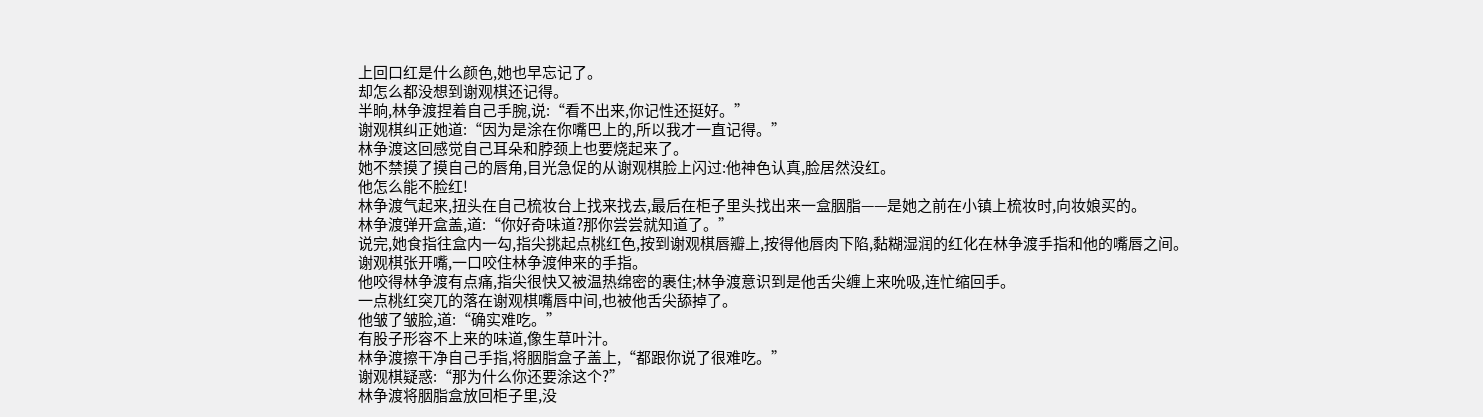上回口红是什么颜色,她也早忘记了。
却怎么都没想到谢观棋还记得。
半晌,林争渡捏着自己手腕,说:“看不出来,你记性还挺好。”
谢观棋纠正她道:“因为是涂在你嘴巴上的,所以我才一直记得。”
林争渡这回感觉自己耳朵和脖颈上也要烧起来了。
她不禁摸了摸自己的唇角,目光急促的从谢观棋脸上闪过:他神色认真,脸居然没红。
他怎么能不脸红!
林争渡气起来,扭头在自己梳妆台上找来找去,最后在柜子里头找出来一盒胭脂——是她之前在小镇上梳妆时,向妆娘买的。
林争渡弹开盒盖,道:“你好奇味道?那你尝尝就知道了。”
说完,她食指往盒内一勾,指尖挑起点桃红色,按到谢观棋唇瓣上,按得他唇肉下陷,黏糊湿润的红化在林争渡手指和他的嘴唇之间。
谢观棋张开嘴,一口咬住林争渡伸来的手指。
他咬得林争渡有点痛,指尖很快又被温热绵密的裹住;林争渡意识到是他舌尖缠上来吮吸,连忙缩回手。
一点桃红突兀的落在谢观棋嘴唇中间,也被他舌尖舔掉了。
他皱了皱脸,道:“确实难吃。”
有股子形容不上来的味道,像生草叶汁。
林争渡擦干净自己手指,将胭脂盒子盖上,“都跟你说了很难吃。”
谢观棋疑惑:“那为什么你还要涂这个?”
林争渡将胭脂盒放回柜子里,没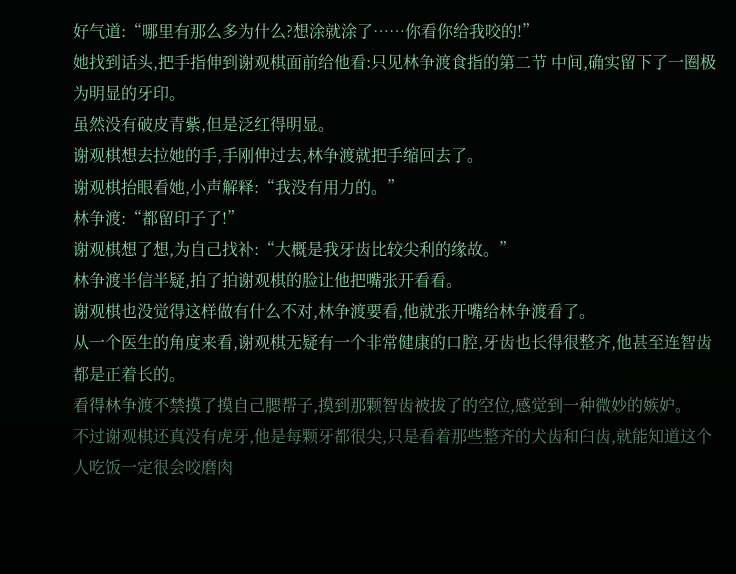好气道:“哪里有那么多为什么?想涂就涂了……你看你给我咬的!”
她找到话头,把手指伸到谢观棋面前给他看:只见林争渡食指的第二节 中间,确实留下了一圈极为明显的牙印。
虽然没有破皮青紫,但是泛红得明显。
谢观棋想去拉她的手,手刚伸过去,林争渡就把手缩回去了。
谢观棋抬眼看她,小声解释:“我没有用力的。”
林争渡:“都留印子了!”
谢观棋想了想,为自己找补:“大概是我牙齿比较尖利的缘故。”
林争渡半信半疑,拍了拍谢观棋的脸让他把嘴张开看看。
谢观棋也没觉得这样做有什么不对,林争渡要看,他就张开嘴给林争渡看了。
从一个医生的角度来看,谢观棋无疑有一个非常健康的口腔,牙齿也长得很整齐,他甚至连智齿都是正着长的。
看得林争渡不禁摸了摸自己腮帮子,摸到那颗智齿被拔了的空位,感觉到一种微妙的嫉妒。
不过谢观棋还真没有虎牙,他是每颗牙都很尖,只是看着那些整齐的犬齿和臼齿,就能知道这个人吃饭一定很会咬磨肉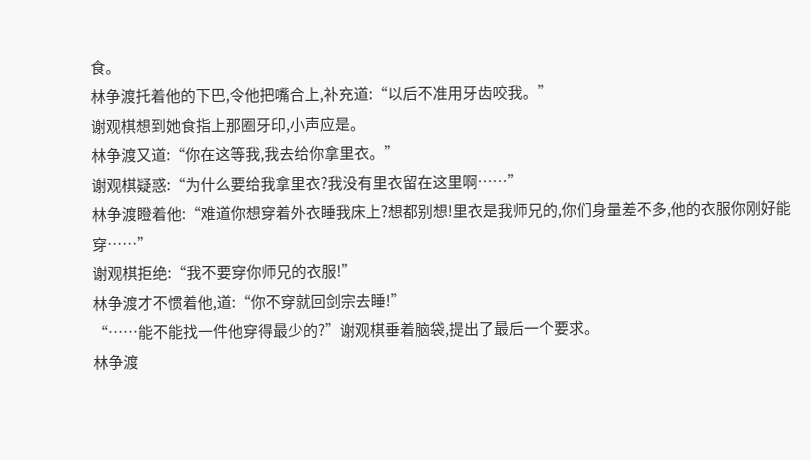食。
林争渡托着他的下巴,令他把嘴合上,补充道:“以后不准用牙齿咬我。”
谢观棋想到她食指上那圈牙印,小声应是。
林争渡又道:“你在这等我,我去给你拿里衣。”
谢观棋疑惑:“为什么要给我拿里衣?我没有里衣留在这里啊……”
林争渡瞪着他:“难道你想穿着外衣睡我床上?想都别想!里衣是我师兄的,你们身量差不多,他的衣服你刚好能穿……”
谢观棋拒绝:“我不要穿你师兄的衣服!”
林争渡才不惯着他,道:“你不穿就回剑宗去睡!”
“……能不能找一件他穿得最少的?”谢观棋垂着脑袋,提出了最后一个要求。
林争渡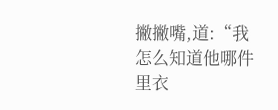撇撇嘴,道:“我怎么知道他哪件里衣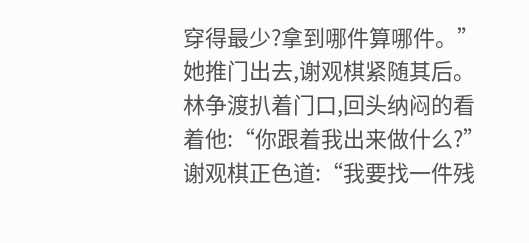穿得最少?拿到哪件算哪件。”
她推门出去,谢观棋紧随其后。
林争渡扒着门口,回头纳闷的看着他:“你跟着我出来做什么?”
谢观棋正色道:“我要找一件残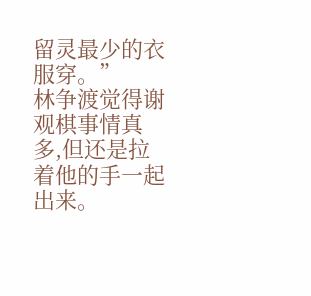留灵最少的衣服穿。”
林争渡觉得谢观棋事情真多,但还是拉着他的手一起出来。